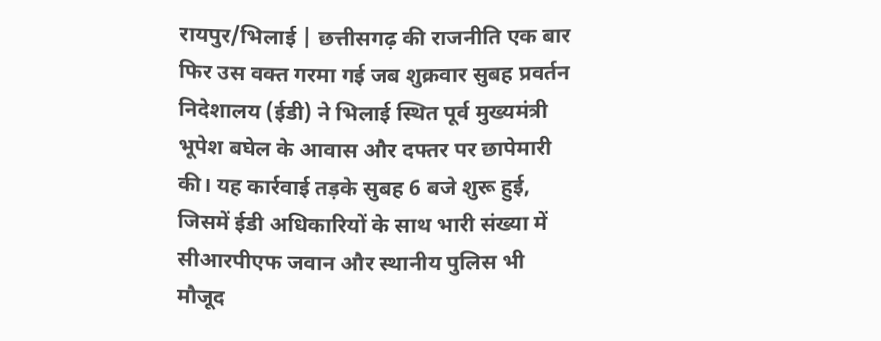रायपुर/भिलाई | छत्तीसगढ़ की राजनीति एक बार फिर उस वक्त गरमा गई जब शुक्रवार सुबह प्रवर्तन निदेशालय (ईडी) ने भिलाई स्थित पूर्व मुख्यमंत्री भूपेश बघेल के आवास और दफ्तर पर छापेमारी की। यह कार्रवाई तड़के सुबह 6 बजे शुरू हुई, जिसमें ईडी अधिकारियों के साथ भारी संख्या में सीआरपीएफ जवान और स्थानीय पुलिस भी मौजूद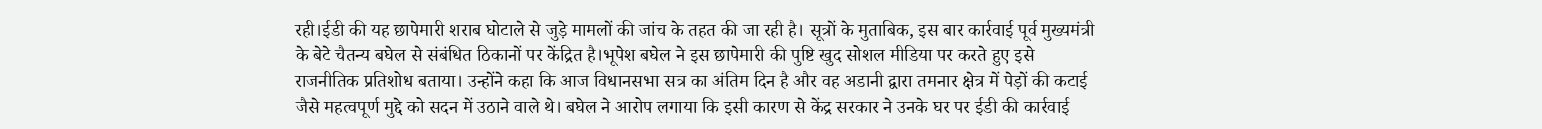रही।ईडी की यह छापेमारी शराब घोटाले से जुड़े मामलों की जांच के तहत की जा रही है। सूत्रों के मुताबिक, इस बार कार्रवाई पूर्व मुख्यमंत्री के बेटे चैतन्य बघेल से संबंधित ठिकानों पर केंद्रित है।भूपेश बघेल ने इस छापेमारी की पुष्टि खुद सोशल मीडिया पर करते हुए इसे राजनीतिक प्रतिशोध बताया। उन्होंने कहा कि आज विधानसभा सत्र का अंतिम दिन है और वह अडानी द्वारा तमनार क्षेत्र में पेड़ों की कटाई जैसे महत्वपूर्ण मुद्दे को सदन में उठाने वाले थे। बघेल ने आरोप लगाया कि इसी कारण से केंद्र सरकार ने उनके घर पर ईडी की कार्रवाई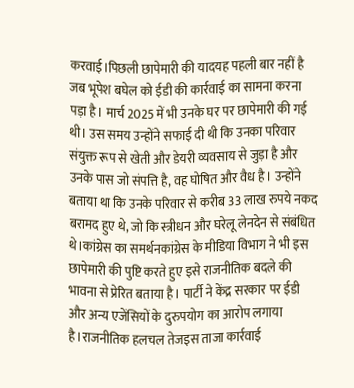करवाई।पिछली छापेमारी की यादयह पहली बार नहीं है जब भूपेश बघेल को ईडी की कार्रवाई का सामना करना पड़ा है। मार्च 2025 में भी उनके घर पर छापेमारी की गई थी। उस समय उन्होंने सफाई दी थी कि उनका परिवार संयुक्त रूप से खेती और डेयरी व्यवसाय से जुड़ा है और उनके पास जो संपत्ति है, वह घोषित और वैध है। उन्होंने बताया था कि उनके परिवार से करीब 33 लाख रुपये नकद बरामद हुए थे, जो कि स्त्रीधन और घरेलू लेनदेन से संबंधित थे।कांग्रेस का समर्थनकांग्रेस के मीडिया विभाग ने भी इस छापेमारी की पुष्टि करते हुए इसे राजनीतिक बदले की भावना से प्रेरित बताया है। पार्टी ने केंद्र सरकार पर ईडी और अन्य एजेंसियों के दुरुपयोग का आरोप लगाया है।राजनीतिक हलचल तेजइस ताजा कार्रवाई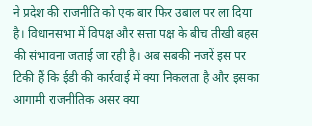ने प्रदेश की राजनीति को एक बार फिर उबाल पर ला दिया है। विधानसभा में विपक्ष और सत्ता पक्ष के बीच तीखी बहस की संभावना जताई जा रही है। अब सबकी नजरें इस पर टिकी हैं कि ईडी की कार्रवाई में क्या निकलता है और इसका आगामी राजनीतिक असर क्या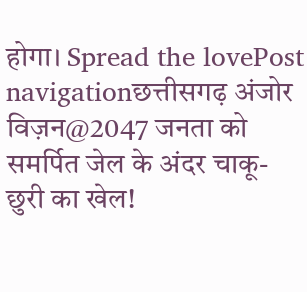होगा। Spread the lovePost navigationछत्तीसगढ़ अंजोर विज़न@2047 जनता को समर्पित जेल के अंदर चाकू-छुरी का खेल!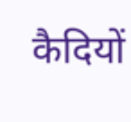कैदियों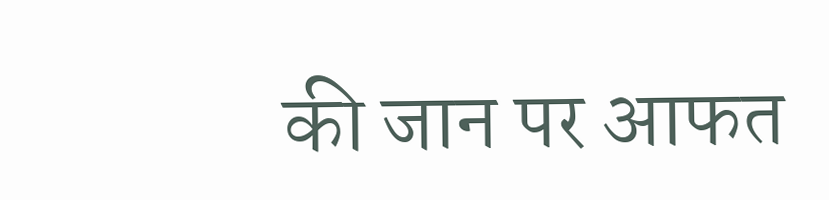की जान पर आफत